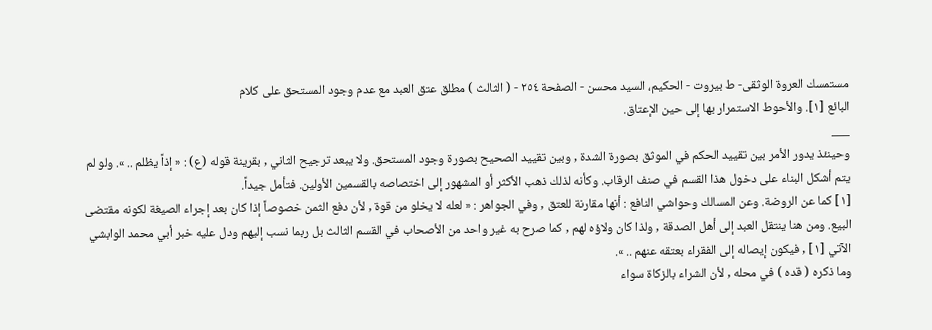مستمسك العروة الوثقى- ط بیروت - الحكيم، السيد محسن - الصفحة ٢٥٤ - ( الثالث ) مطلق عتق العبد مع عدم وجود المستحق على كلام
البائع [١]. والأحوط الاستمرار بها إلى حين الإعتاق.
___
وحينئذ يدور الأمر بين تقييد الحكم في الموثق بصورة الشدة , وبين تقييد الصحيح بصورة وجود المستحق. ولا يبعد ترجيح الثاني , بقرينة قوله (ع) : « إذاً يظلم .. ». ولو لم يتم أشكل البناء على دخول هذا القسم في صنف الرقاب. وكأنه لذلك ذهب الأكثر أو المشهور إلى اختصاصه بالقسمين الأولين. فتأمل جيداً.
[١] كما عن الروضة. وعن المسالك وحواشي النافع : أنها مقارنة للعتق , وفي الجواهر : « لعله لا يخلو من قوة , لأن دفع الثمن خصوصاً إذا كان بعد إجراء الصيغة لكونه مقتضى البيع. ومن هنا ينتقل العبد إلى أهل الصدقة , ولذا كان ولاؤه لهم , كما صرح به غير واحد من الأصحاب في القسم الثالث بل ربما نسب إليهم ودل عليه خبر أبي محمد الوابشي الآتي [١] , فيكون إيصاله إلى الفقراء بعتقه عنهم .. ».
وما ذكره ( قده ) في محله , لأن الشراء بالزكاة سواء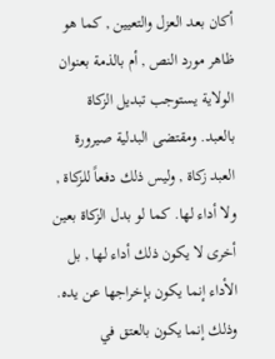أكان بعد العزل والتعيين , كما هو ظاهر مورد النص , أم بالذمة بعنوان الولاية يستوجب تبديل الزكاة بالعبد. ومقتضى البدلية صيرورة العبد زكاة , وليس ذلك دفعاً للزكاة , ولا أداء لها. كما لو بدل الزكاة بعين أخرى لا يكون ذلك أداء لها , بل الأداء إنما يكون بإخراجها عن يده. وذلك إنما يكون بالعتق في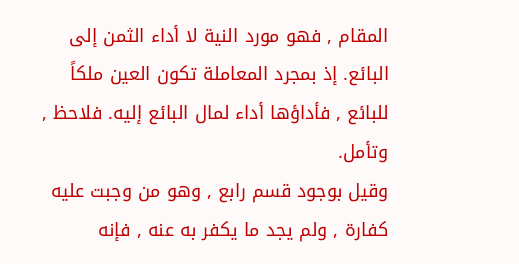المقام , فهو مورد النية لا أداء الثمن إلى البائع. إذ بمجرد المعاملة تكون العين ملكاً للبائع , فأداؤها أداء لمال البائع إليه. فلاحظ , وتأمل.
وقيل بوجود قسم رابع , وهو من وجبت عليه كفارة , ولم يجد ما يكفر به عنه , فإنه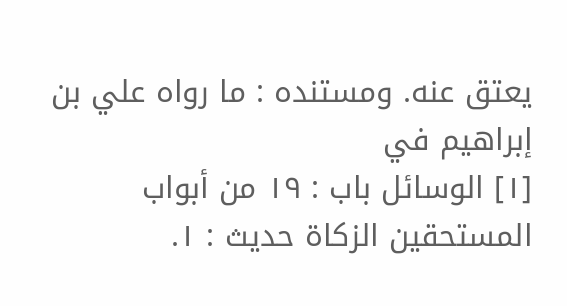يعتق عنه. ومستنده : ما رواه علي بن إبراهيم في
[١] الوسائل باب : ١٩ من أبواب المستحقين الزكاة حديث : ١.